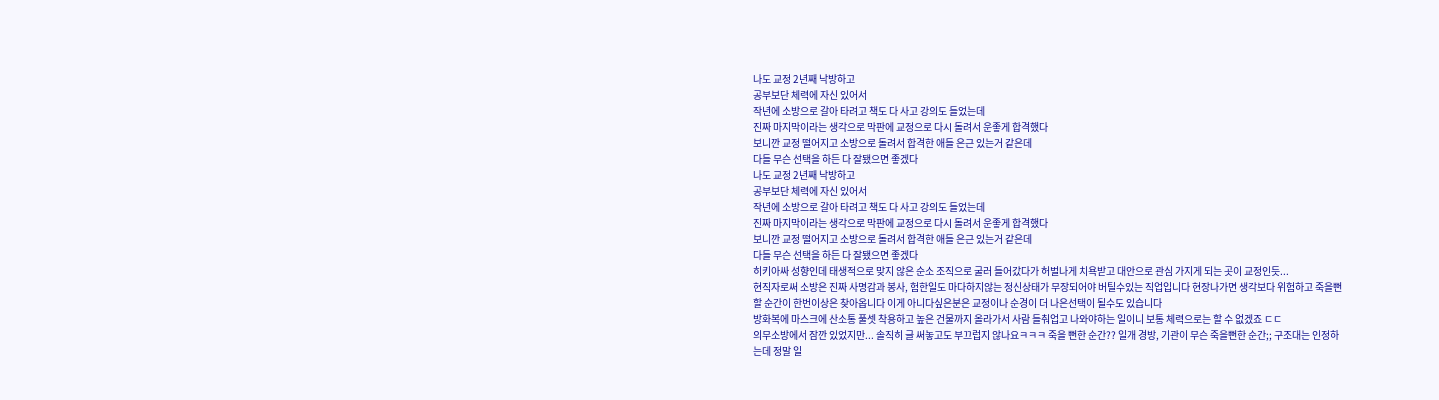나도 교정 2년째 낙방하고
공부보단 체력에 자신 있어서
작년에 소방으로 갈아 타려고 책도 다 사고 강의도 들었는데
진짜 마지막이라는 생각으로 막판에 교정으로 다시 돌려서 운좋게 합격했다
보니깐 교정 떨어지고 소방으로 돌려서 합격한 애들 은근 있는거 같은데
다들 무슨 선택을 하든 다 잘됐으면 좋겠다
나도 교정 2년째 낙방하고
공부보단 체력에 자신 있어서
작년에 소방으로 갈아 타려고 책도 다 사고 강의도 들었는데
진짜 마지막이라는 생각으로 막판에 교정으로 다시 돌려서 운좋게 합격했다
보니깐 교정 떨어지고 소방으로 돌려서 합격한 애들 은근 있는거 같은데
다들 무슨 선택을 하든 다 잘됐으면 좋겠다
히키아싸 성향인데 태생적으로 맞지 않은 순소 조직으로 굴러 들어갔다가 허벌나게 치욕받고 대안으로 관심 가지게 되는 곳이 교정인듯...
현직자로써 소방은 진짜 사명감과 봉사, 험한일도 마다하지않는 정신상태가 무장되어야 버틸수있는 직업입니다 현장나가면 생각보다 위험하고 죽을뻔할 순간이 한번이상은 찾아옵니다 이게 아니다싶은분은 교정이나 순경이 더 나은선택이 될수도 있습니다
방화복에 마스크에 산소통 풀셋 착용하고 높은 건물까지 올라가서 사람 들춰업고 나와야하는 일이니 보통 체력으로는 할 수 없겠죠 ㄷㄷ
의무소방에서 잠깐 있었지만... 솔직히 글 써놓고도 부끄럽지 않나요ㅋㅋㅋ 죽을 뻔한 순간?? 일개 경방, 기관이 무슨 죽을뻔한 순간;; 구조대는 인정하는데 정말 일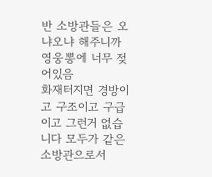반 소방관들은 오냐오냐 해주니까 영웅뽕에 너무 젖어있음
화재터지면 경방이고 구조이고 구급이고 그런거 없습니다 모두가 같은 소방관으로서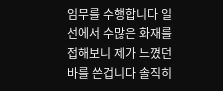임무를 수행합니다 일선에서 수많은 화재를 접해보니 제가 느꼈던 바를 쓴겁니다 솔직히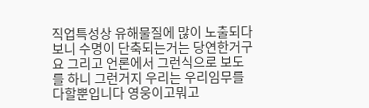직업특성상 유해물질에 많이 노출되다보니 수명이 단축되는거는 당연한거구요 그리고 언론에서 그런식으로 보도를 하니 그런거지 우리는 우리임무를 다할뿐입니다 영웅이고뭐고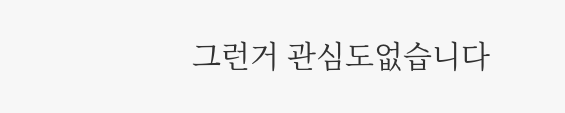그런거 관심도없습니다